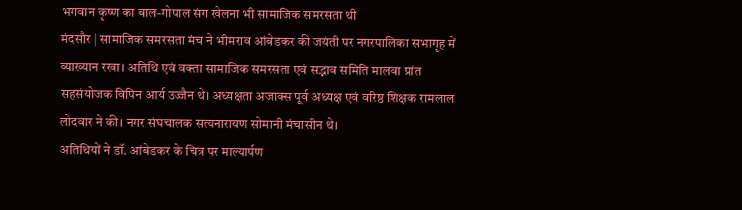भगवान कृष्ण का बाल-गोपाल संग खेलना भी सामाजिक समरसता थी
मंदसौर | सामाजिक समरसता मंच ने भीमराव आंबेडकर की जयंती पर नगरपालिका सभागृह में व्याख्यान रखा। अतिथि एवं वक्ता सामाजिक समरसता एवं सद्भाव समिति मालवा प्रांत सहसंयोजक विपिन आर्य उज्जैन थे। अध्यक्षता अजाक्स पूर्व अध्यक्ष एवं वरिष्ठ शिक्षक रामलाल लोदवार ने की। नगर संघचालक सत्यनारायण सोमानी मंचासीन थे।
अतिथियों ने डॉ. आंबेडकर के चित्र पर माल्यार्पण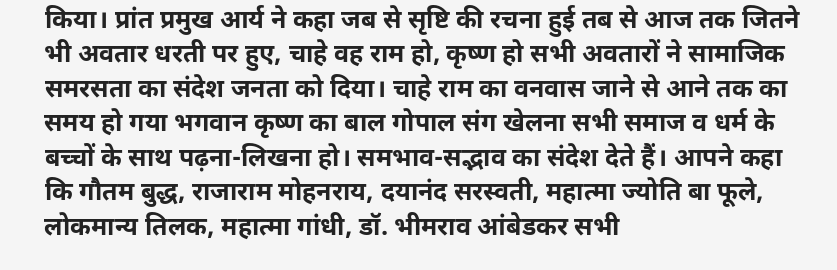किया। प्रांत प्रमुख आर्य ने कहा जब से सृष्टि की रचना हुई तब से आज तक जितने भी अवतार धरती पर हुए, चाहे वह राम हो, कृष्ण हो सभी अवतारों ने सामाजिक समरसता का संदेश जनता को दिया। चाहे राम का वनवास जाने से आने तक का समय हो गया भगवान कृष्ण का बाल गोपाल संग खेलना सभी समाज व धर्म के बच्चों के साथ पढ़ना-लिखना हो। समभाव-सद्भाव का संदेश देते हैं। आपने कहा कि गौतम बुद्ध, राजाराम मोहनराय, दयानंद सरस्वती, महात्मा ज्योति बा फूले, लोकमान्य तिलक, महात्मा गांधी, डॉ. भीमराव आंबेडकर सभी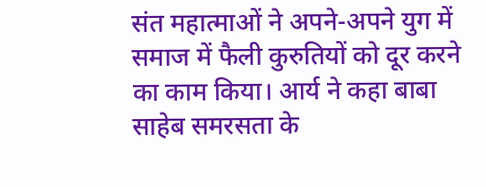संत महात्माओं ने अपने-अपने युग में समाज में फैली कुरुतियों को दूर करने का काम किया। आर्य ने कहा बाबा साहेब समरसता के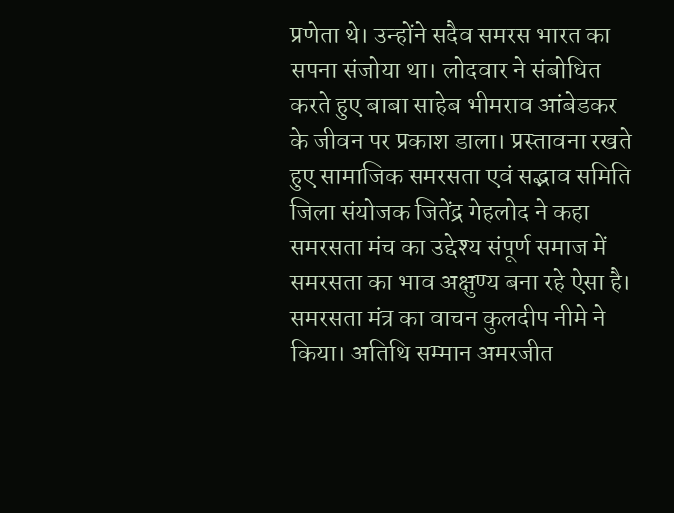प्रणेता थे। उन्होंने सदैव समरस भारत का सपना संजोया था। लोदवार ने संबोधित करते हुए बाबा साहेब भीमराव आंबेडकर के जीवन पर प्रकाश डाला। प्रस्तावना रखते हुए सामाजिक समरसता एवं सद्भाव समिति जिला संयोजक जितेंद्र गेहलोद ने कहा समरसता मंच का उद्देश्य संपूर्ण समाज में समरसता का भाव अक्षुण्य बना रहे ऐसा है। समरसता मंत्र का वाचन कुलदीप नीमे ने किया। अतिथि सम्मान अमरजीत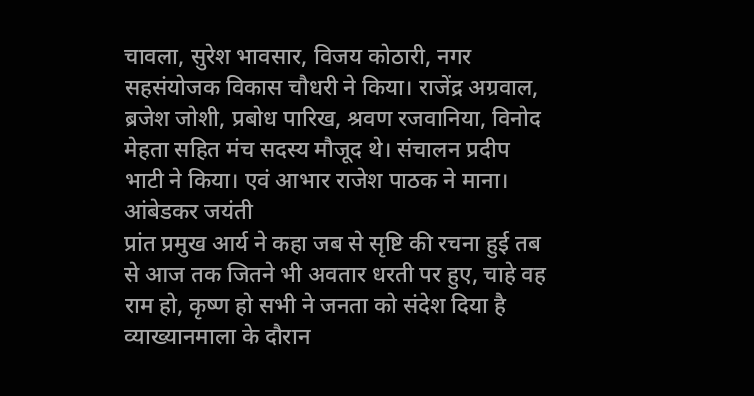चावला, सुरेश भावसार, विजय कोठारी, नगर सहसंयोजक विकास चौधरी ने किया। राजेंद्र अग्रवाल, ब्रजेश जोशी, प्रबोध पारिख, श्रवण रजवानिया, विनोद मेहता सहित मंच सदस्य मौजूद थे। संचालन प्रदीप भाटी ने किया। एवं आभार राजेश पाठक ने माना।
आंबेडकर जयंती
प्रांत प्रमुख आर्य ने कहा जब से सृष्टि की रचना हुई तब से आज तक जितने भी अवतार धरती पर हुए, चाहे वह राम हो, कृष्ण हो सभी ने जनता को संदेश दिया है
व्याख्यानमाला के दौरान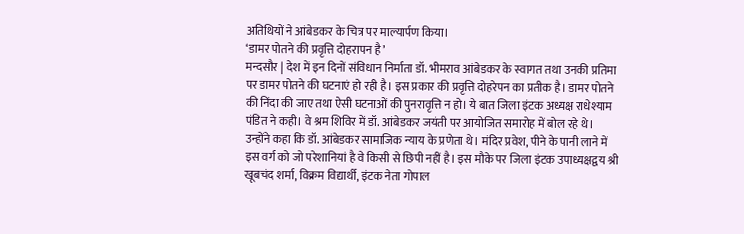अतिथियों ने आंबेडकर के चित्र पर माल्यार्पण किया।
‘डामर पोतने की प्रवृत्ति दोहरापन है’
मन्दसौर | देश में इन दिनों संविधान निर्माता डॉ. भीमराव आंबेडकर के स्वागत तथा उनकी प्रतिमा पर डामर पोतने की घटनाएं हो रही है। इस प्रकार की प्रवृत्ति दोहरेपन का प्रतीक है। डामर पोतने की निंदा की जाए तथा ऐसी घटनाओं की पुनरावृत्ति न हो। ये बात जिला इंटक अध्यक्ष राधेश्याम पंडित ने कही। वे श्रम शिविर में डॉ. आंबेडकर जयंती पर आयोजित समारोह में बोल रहे थे। उन्होंने कहा कि डॉ. आंबेडकर सामाजिक न्याय के प्रणेता थे। मंदिर प्रवेश, पीने के पानी लाने में इस वर्ग को जो परेशानियां है वे किसी से छिपी नहीं है। इस मौके पर जिला इंटक उपाध्यक्षद्वय श्री खूबचंद शर्मा, विक्रम विद्यार्थी, इंटक नेता गोपाल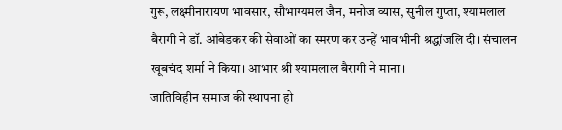गुरू, लक्ष्मीनारायण भावसार, सौभाग्यमल जैन, मनोज व्यास, सुनील गुप्ता, श्यामलाल बैरागी ने डॉ. आंबेडकर की सेवाओं का स्मरण कर उन्हें भावभीनी श्रद्धांजलि दी। संचालन खूबचंद शर्मा ने किया। आभार श्री श्यामलाल बैरागी ने माना।
जातिविहीन समाज की स्थापना हो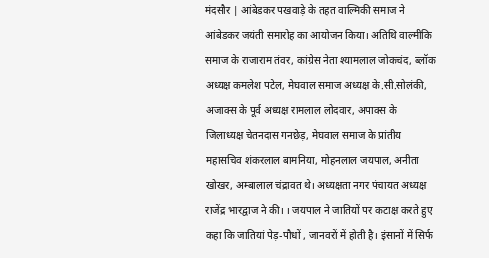मंदसौर | आंबेडकर पखवाड़े के तहत वाल्मिकी समाज ने आंबेडकर जयंती समारोह का आयोजन किया। अतिथि वाल्मीकि समाज के राजाराम तंवर, कांग्रेस नेता श्यामलाल जोकचंद, ब्लॉक अध्यक्ष कमलेश पटेल, मेघवाल समाज अध्यक्ष के.सी.सोलंकी, अजाक्स के पूर्व अध्यक्ष रामलाल लोदवार, अपाक्स के जिलाध्यक्ष चेतनदास गनछेड़, मेघवाल समाज के प्रांतीय महासचिव शंकरलाल बामनिया, मोहनलाल जयपाल, अनीता खोखर, अम्बालाल चंद्रावत थे। अध्यक्षता नगर पंचायत अध्यक्ष राजेंद्र भारद्वाज ने की। । जयपाल ने जातियों पर कटाक्ष करते हुए कहा कि जातियां पेड़-पौधों , जानवरों में होती है। इंसानों में सिर्फ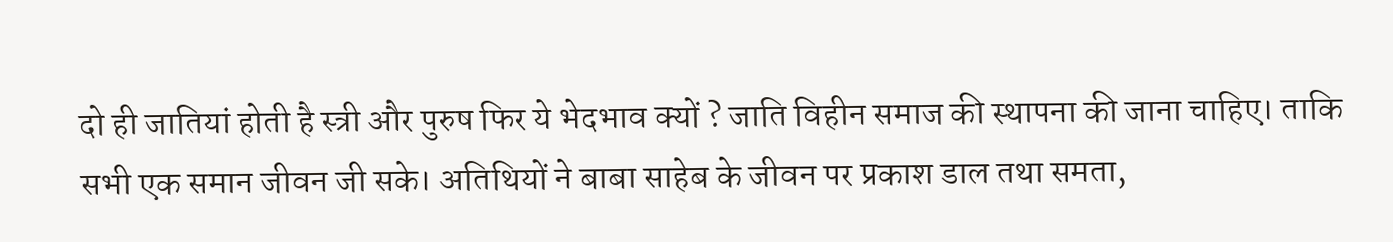दो ही जातियां होती है स्त्री और पुरुष फिर ये भेदभाव क्यों ? जाति विहीन समाज की स्थापना की जाना चाहिए। ताकि सभी एक समान जीवन जी सके। अतिथियों ने बाबा साहेब के जीवन पर प्रकाश डाल तथा समता,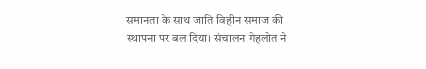समानता के साथ जाति विहीन समाज की स्थापना पर बल दिया। संचालन गेहलोत ने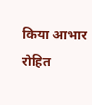किया आभार रोहित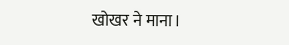खोखर ने माना।